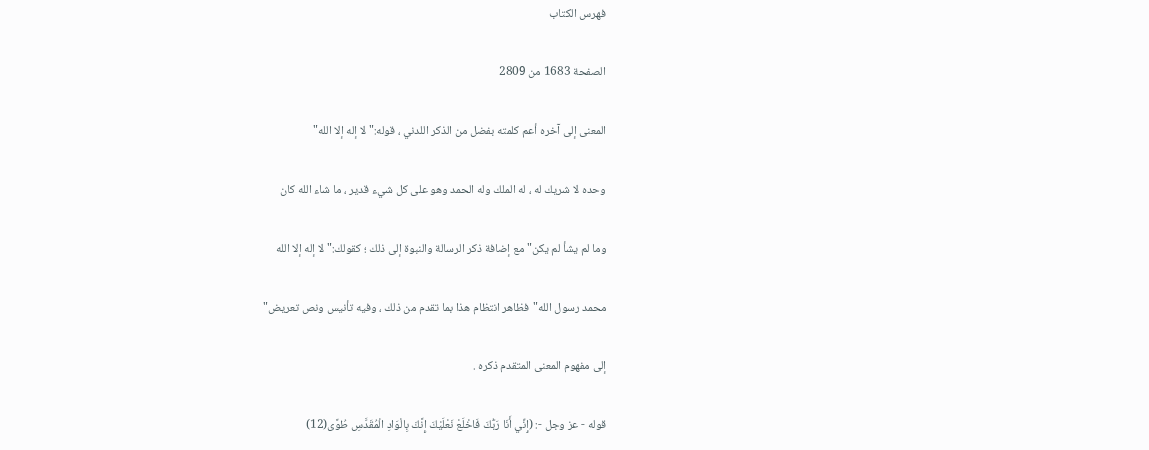فهرس الكتاب

الصفحة 1683 من 2809

المعنى إلى آخره أعم كلمته بفضل من الذكر اللدني ، قوله:"لا إله إلا الله"

وحده لا شريك له ، له الملك وله الحمد وهو على كل شيء قدير ، ما شاء الله كان

وما لم يشأ لم يكن"مع إضافة ذكر الرسالة والنبوة إلى ذلك ؛ كقولك:"لا إله إلا الله

محمد رسول الله"فظاهر انتظام هذا بما تقدم من ذلك ، وفيه تأنيس ونص تعريض"

إلى مفهوم المعنى المتقدم ذكره .

قوله - عز وجل -: (إِنِّي أَنَا رَبُّكَ فَاخْلَعْ نَعْلَيْكَ إِنَّكَ بِالْوَادِ الْمُقَدَّسِ طُوًى(12)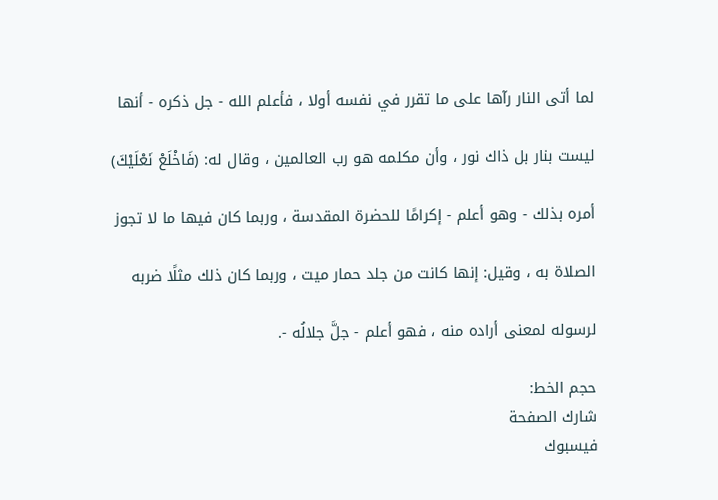لما أتى النار رآها على ما تقرر في نفسه أولا ، فأعلم الله - جل ذكره - أنها

ليست بنار بل ذاك نور ، وأن مكلمه هو رب العالمين ، وقال له: (فَاخْلَعْ نَعْلَيْكَ)

أمره بذلك - وهو أعلم - إكرامًا للحضرة المقدسة ، وربما كان فيها ما لا تجوز

الصلاة به ، وقيل: إنها كانت من جلد حمار ميت ، وربما كان ذلك مثلًا ضربه

لرسوله لمعنى أراده منه ، فهو أعلم - جلَّ جلالُه -.

حجم الخط:
شارك الصفحة
فيسبوك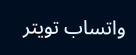واتساب تويتر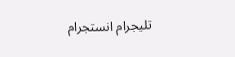تليجرام انستجرام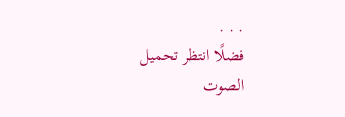. . .
فضلًا انتظر تحميل الصوت